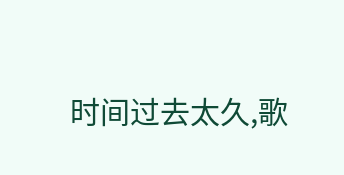时间过去太久,歌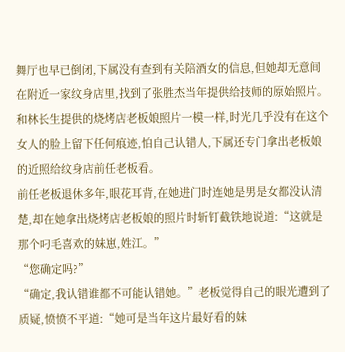舞厅也早已倒闭,下属没有查到有关陪酒女的信息,但她却无意间在附近一家纹身店里,找到了张胜杰当年提供给技师的原始照片。
和林长生提供的烧烤店老板娘照片一模一样,时光几乎没有在这个女人的脸上留下任何痕迹,怕自己认错人,下属还专门拿出老板娘的近照给纹身店前任老板看。
前任老板退休多年,眼花耳背,在她进门时连她是男是女都没认清楚,却在她拿出烧烤店老板娘的照片时斩钉截铁地说道:“这就是那个叼毛喜欢的妹崽,姓江。”
“您确定吗?”
“确定,我认错谁都不可能认错她。”老板觉得自己的眼光遭到了质疑,愤愤不平道:“她可是当年这片最好看的妹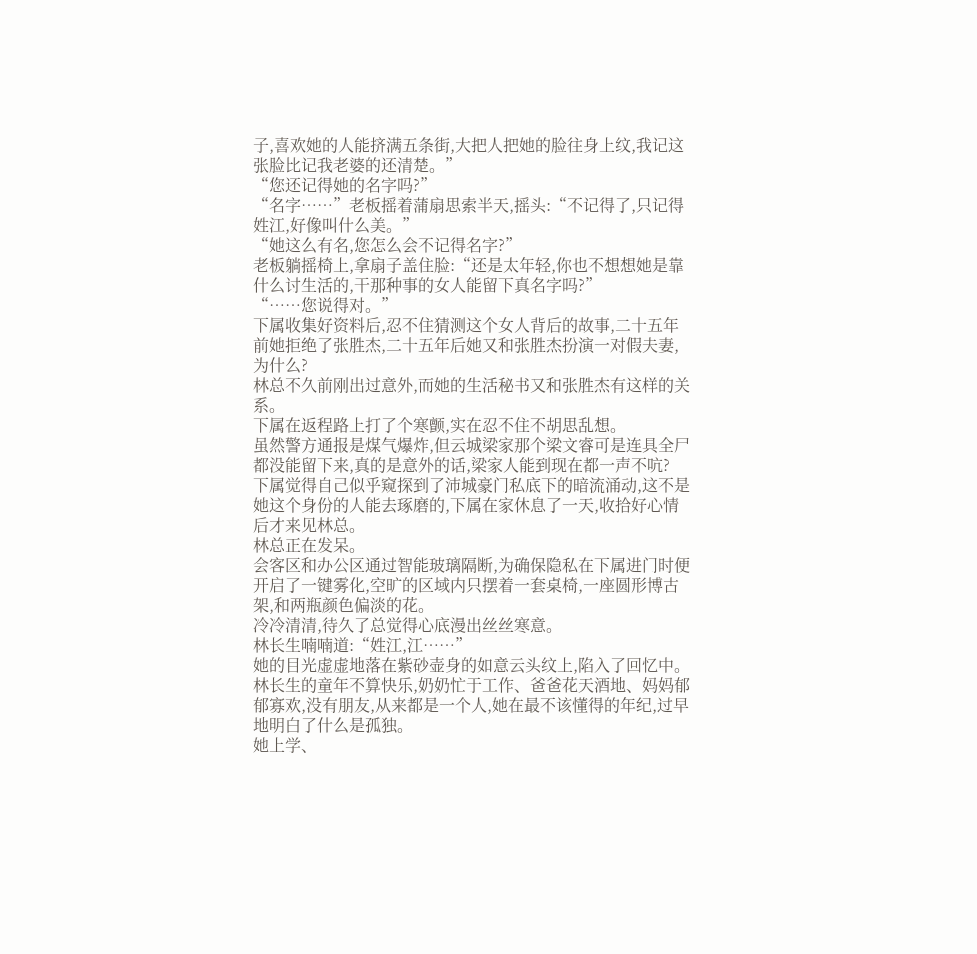子,喜欢她的人能挤满五条街,大把人把她的脸往身上纹,我记这张脸比记我老婆的还清楚。”
“您还记得她的名字吗?”
“名字……”老板摇着蒲扇思索半天,摇头:“不记得了,只记得姓江,好像叫什么美。”
“她这么有名,您怎么会不记得名字?”
老板躺摇椅上,拿扇子盖住脸:“还是太年轻,你也不想想她是靠什么讨生活的,干那种事的女人能留下真名字吗?”
“……您说得对。”
下属收集好资料后,忍不住猜测这个女人背后的故事,二十五年前她拒绝了张胜杰,二十五年后她又和张胜杰扮演一对假夫妻,为什么?
林总不久前刚出过意外,而她的生活秘书又和张胜杰有这样的关系。
下属在返程路上打了个寒颤,实在忍不住不胡思乱想。
虽然警方通报是煤气爆炸,但云城梁家那个梁文睿可是连具全尸都没能留下来,真的是意外的话,梁家人能到现在都一声不吭?
下属觉得自己似乎窥探到了沛城豪门私底下的暗流涌动,这不是她这个身份的人能去琢磨的,下属在家休息了一天,收拾好心情后才来见林总。
林总正在发呆。
会客区和办公区通过智能玻璃隔断,为确保隐私在下属进门时便开启了一键雾化,空旷的区域内只摆着一套桌椅,一座圆形博古架,和两瓶颜色偏淡的花。
冷冷清清,待久了总觉得心底漫出丝丝寒意。
林长生喃喃道:“姓江,江……”
她的目光虚虚地落在紫砂壶身的如意云头纹上,陷入了回忆中。
林长生的童年不算快乐,奶奶忙于工作、爸爸花天酒地、妈妈郁郁寡欢,没有朋友,从来都是一个人,她在最不该懂得的年纪,过早地明白了什么是孤独。
她上学、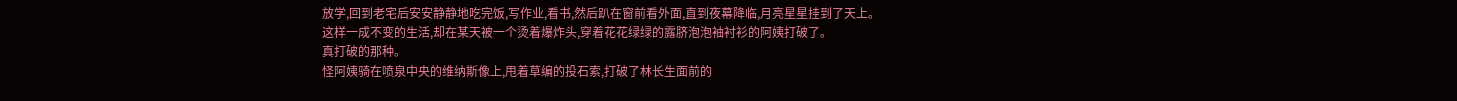放学,回到老宅后安安静静地吃完饭,写作业,看书,然后趴在窗前看外面,直到夜幕降临,月亮星星挂到了天上。
这样一成不变的生活,却在某天被一个烫着爆炸头,穿着花花绿绿的露脐泡泡袖衬衫的阿姨打破了。
真打破的那种。
怪阿姨骑在喷泉中央的维纳斯像上,甩着草编的投石索,打破了林长生面前的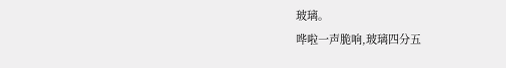玻璃。
哗啦一声脆响,玻璃四分五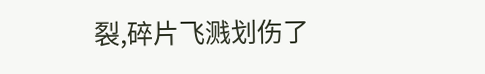裂,碎片飞溅划伤了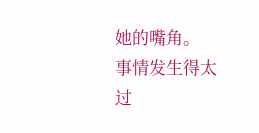她的嘴角。
事情发生得太过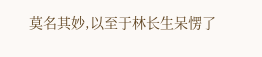莫名其妙,以至于林长生呆愣了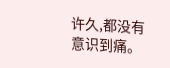许久,都没有意识到痛。